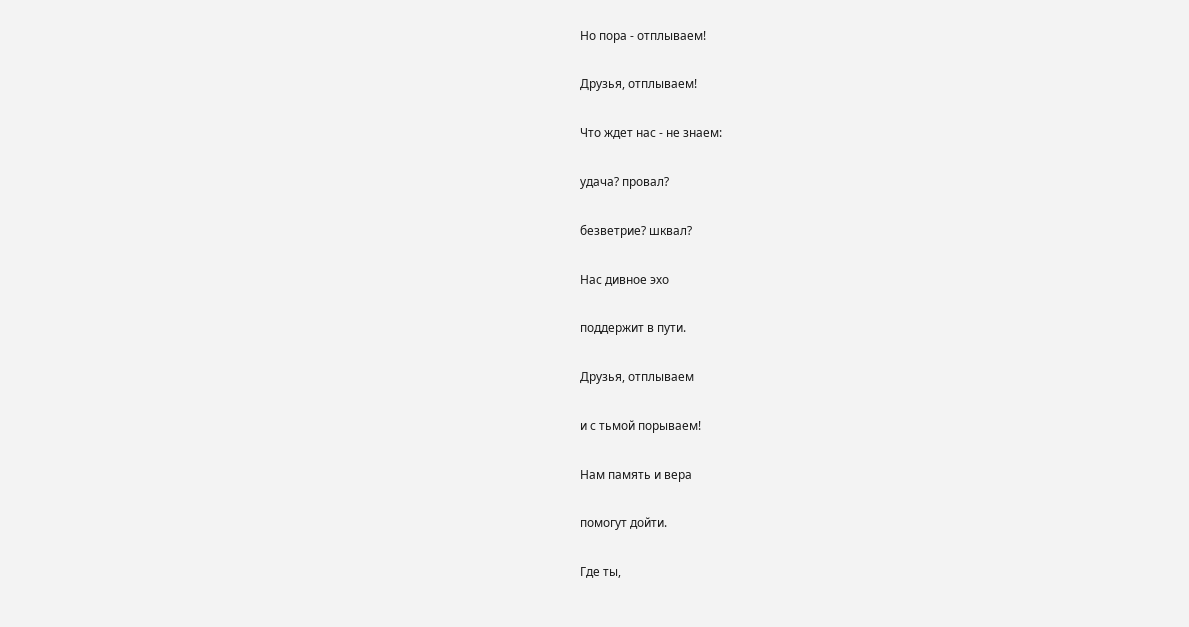Но пора - отплываем!

Друзья, отплываем!

Что ждет нас - не знаем:

удача? провал?

безветрие? шквал?

Нас дивное эхо

поддержит в пути.

Друзья, отплываем

и с тьмой порываем!

Нам память и вера

помогут дойти.

Где ты,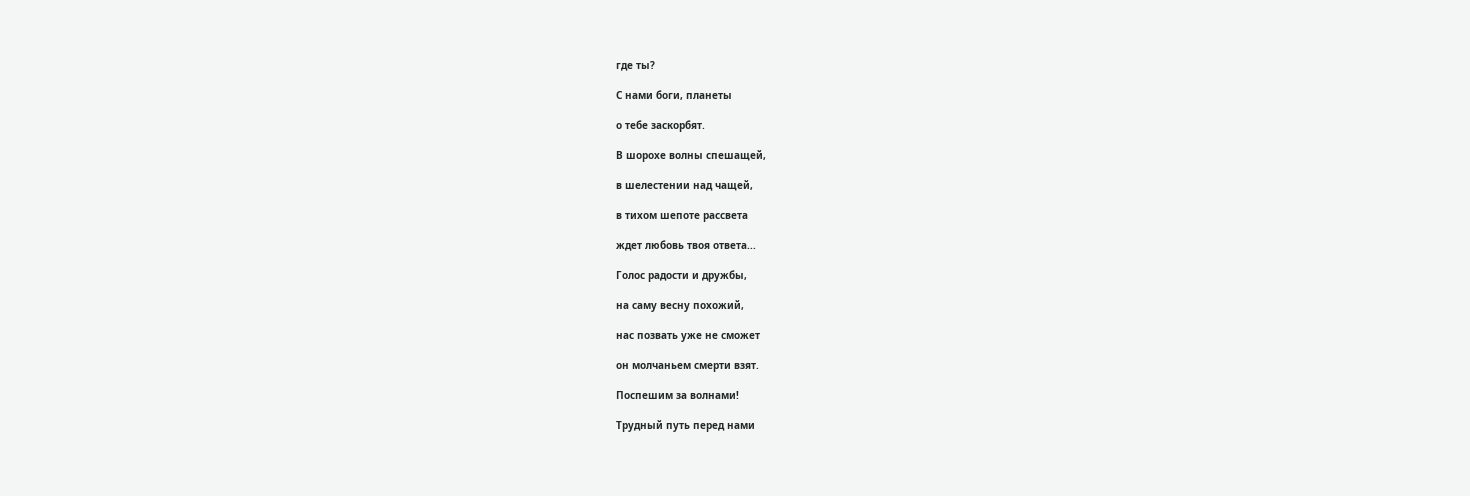где ты?

С нами боги, планеты

о тебе заскорбят.

В шорохе волны спешащей,

в шелестении над чащей,

в тихом шепоте рассвета

ждет любовь твоя ответа...

Голос радости и дружбы,

на саму весну похожий,

нас позвать уже не сможет

он молчаньем смерти взят.

Поспешим за волнами!

Трудный путь перед нами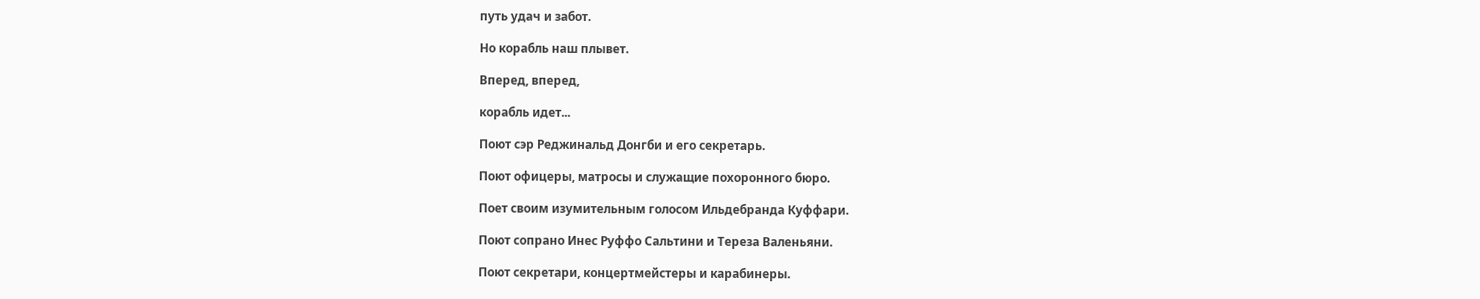путь удач и забот.

Но корабль наш плывет.

Вперед, вперед,

корабль идет...

Поют сэр Реджинальд Донгби и его секретарь.

Поют офицеры, матросы и служащие похоронного бюро.

Поет своим изумительным голосом Ильдебранда Куффари.

Поют сопрано Инес Руффо Сальтини и Тереза Валеньяни.

Поют секретари, концертмейстеры и карабинеры.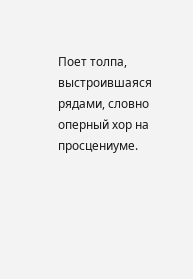Поет толпа, выстроившаяся рядами, словно оперный хор на просцениуме.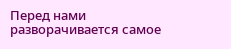Перед нами разворачивается самое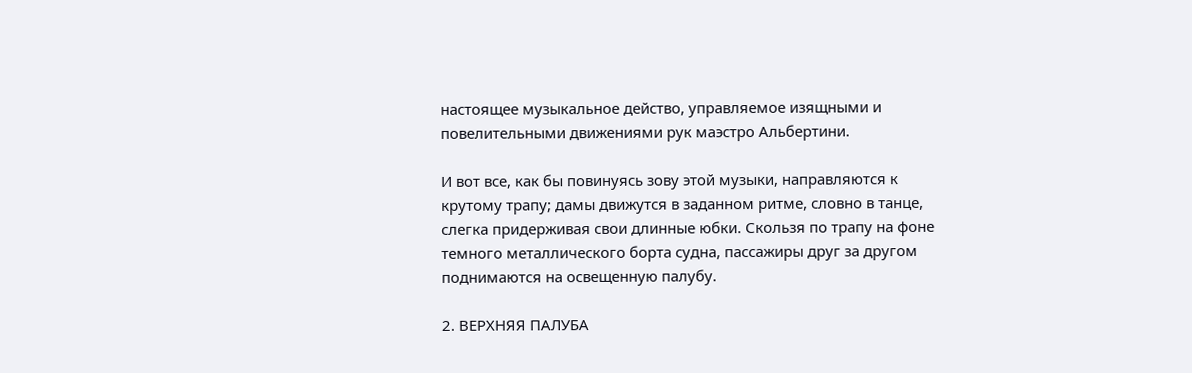настоящее музыкальное действо, управляемое изящными и повелительными движениями рук маэстро Альбертини.

И вот все, как бы повинуясь зову этой музыки, направляются к крутому трапу; дамы движутся в заданном ритме, словно в танце, слегка придерживая свои длинные юбки. Скользя по трапу на фоне темного металлического борта судна, пассажиры друг за другом поднимаются на освещенную палубу.

2. ВЕРХНЯЯ ПАЛУБА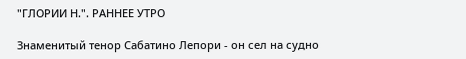"ГЛОРИИ Н.". РАННЕЕ УТРО

Знаменитый тенор Сабатино Лепори - он сел на судно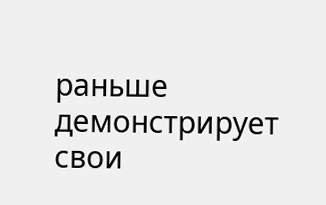раньше демонстрирует свои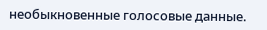необыкновенные голосовые данные.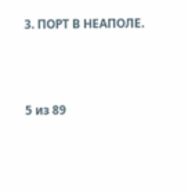3. ПОРТ В НЕАПОЛЕ.



5 из 89